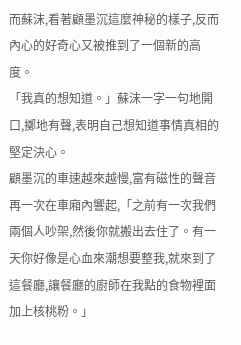而蘇沫,看著顧墨沉這麼神秘的樣子,反而內心的好奇心又被推到了一個新的高度。
「我真的想知道。」蘇沫一字一句地開口,擲地有聲,表明自己想知道事情真相的堅定決心。
顧墨沉的車速越來越慢,富有磁性的聲音再一次在車廂內響起,「之前有一次我們兩個人吵架,然後你就搬出去住了。有一天你好像是心血來潮想要整我,就來到了這餐廳,讓餐廳的廚師在我點的食物裡面加上核桃粉。」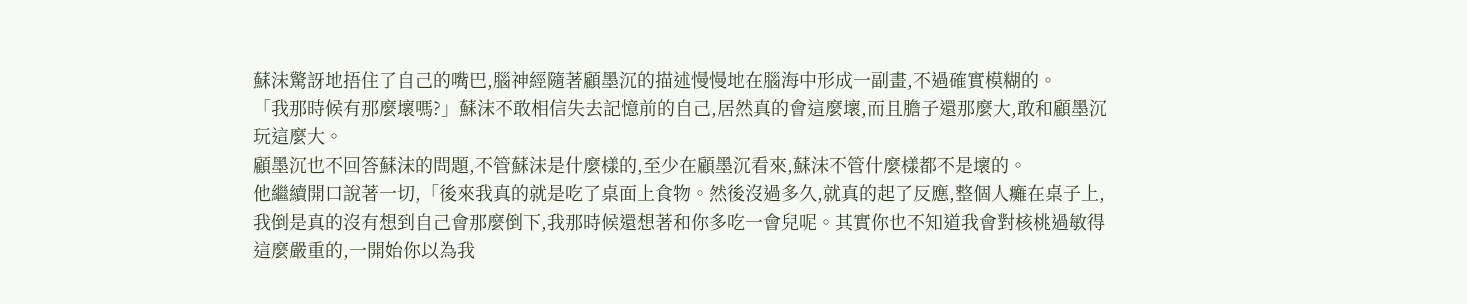蘇沫驚訝地捂住了自己的嘴巴,腦神經隨著顧墨沉的描述慢慢地在腦海中形成一副畫,不過確實模糊的。
「我那時候有那麼壞嗎?」蘇沫不敢相信失去記憶前的自己,居然真的會這麼壞,而且膽子還那麼大,敢和顧墨沉玩這麼大。
顧墨沉也不回答蘇沫的問題,不管蘇沫是什麼樣的,至少在顧墨沉看來,蘇沫不管什麼樣都不是壞的。
他繼續開口說著一切,「後來我真的就是吃了桌面上食物。然後沒過多久,就真的起了反應,整個人癱在桌子上,我倒是真的沒有想到自己會那麼倒下,我那時候還想著和你多吃一會兒呢。其實你也不知道我會對核桃過敏得這麼嚴重的,一開始你以為我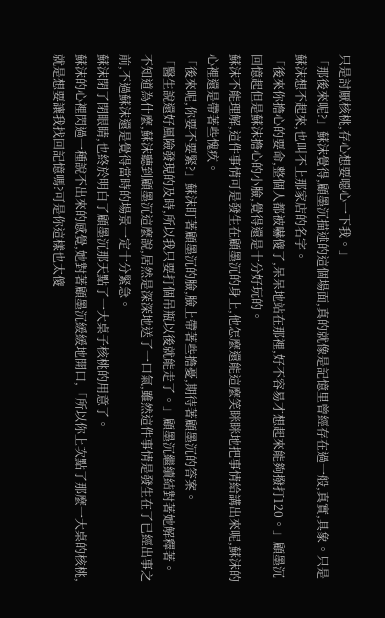只是討厭核桃,存心想要噁心一下我。」
「那後來呢?」蘇沫覺得,顧墨沉描述的這個場面,真的就像是記憶里曾經存在過一般,真實,具象。只是蘇沫想不起來,也叫不上那家店的名字。
「後來你擔心的要命,整個人都被嚇傻了,呆呆地站在那裡,好不容易才想起來能夠撥打120。」顧墨沉回憶起但是蘇沫擔心的小臉,覺得還是十分好玩的。
蘇沫不能理解,這件事情可是發生在顧墨沉的身上,他怎麼還能這麼笑眯眯地把事情給講出來呢,蘇沫的心裡還是帶著些愧疚。
「後來呢,你要不要緊?」蘇沫盯著顧墨沉的臉,臉上帶著些擔憂,期待著顧墨沉的答案。
「醫生說還好風險發現的及時,所以我只要打個吊瓶以後就能走了。」顧墨沉繼續結對著她解釋著。
不知道為什麼,蘇沫聽到顧墨沉這麼說,居然是深深地送了一口氣,雖然這件事情是發生在了已經出事之前,不過蘇沫還是覺得當時的場景一定十分緊急。
蘇沫閉了閉眼睛,也終於明白了顧墨沉那天點了一大桌子核桃的用意了。
蘇沫的心裡閃過一種說不出來的感覺,她對著顧墨沉緩緩地開口,「所以你上次點了那麼一大桌的核桃,就是想要讓我找回記憶嗎?可是你這樣也太傻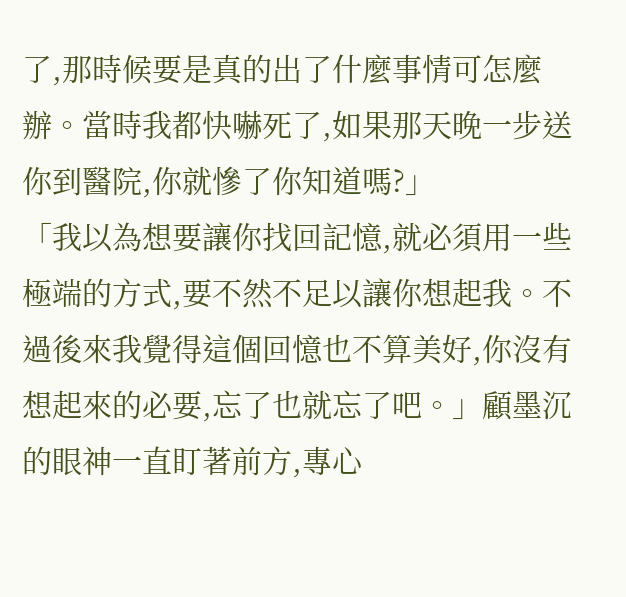了,那時候要是真的出了什麼事情可怎麼辦。當時我都快嚇死了,如果那天晚一步送你到醫院,你就慘了你知道嗎?」
「我以為想要讓你找回記憶,就必須用一些極端的方式,要不然不足以讓你想起我。不過後來我覺得這個回憶也不算美好,你沒有想起來的必要,忘了也就忘了吧。」顧墨沉的眼神一直盯著前方,專心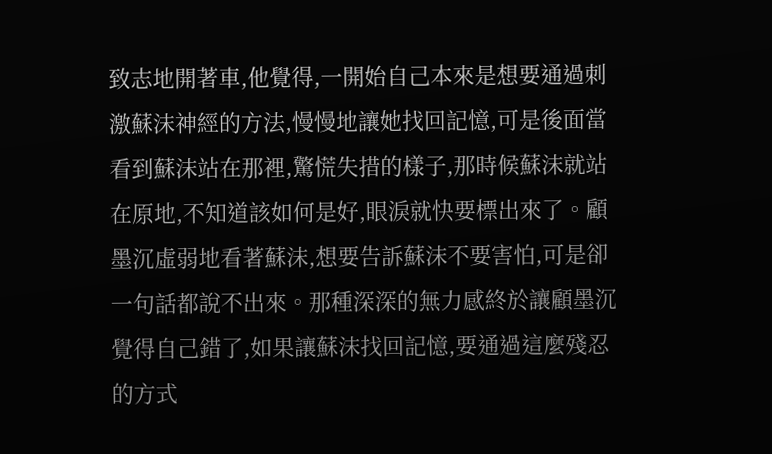致志地開著車,他覺得,一開始自己本來是想要通過刺激蘇沫神經的方法,慢慢地讓她找回記憶,可是後面當看到蘇沫站在那裡,驚慌失措的樣子,那時候蘇沫就站在原地,不知道該如何是好,眼淚就快要標出來了。顧墨沉虛弱地看著蘇沫,想要告訴蘇沫不要害怕,可是卻一句話都說不出來。那種深深的無力感終於讓顧墨沉覺得自己錯了,如果讓蘇沫找回記憶,要通過這麼殘忍的方式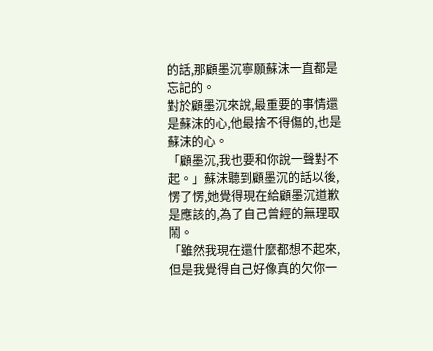的話,那顧墨沉寧願蘇沫一直都是忘記的。
對於顧墨沉來說,最重要的事情還是蘇沫的心,他最捨不得傷的,也是蘇沫的心。
「顧墨沉,我也要和你說一聲對不起。」蘇沫聽到顧墨沉的話以後,愣了愣,她覺得現在給顧墨沉道歉是應該的,為了自己曾經的無理取鬧。
「雖然我現在還什麼都想不起來,但是我覺得自己好像真的欠你一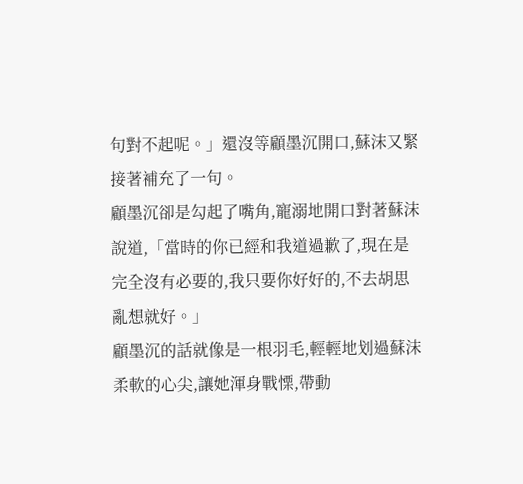句對不起呢。」還沒等顧墨沉開口,蘇沫又緊接著補充了一句。
顧墨沉卻是勾起了嘴角,寵溺地開口對著蘇沫說道,「當時的你已經和我道過歉了,現在是完全沒有必要的,我只要你好好的,不去胡思亂想就好。」
顧墨沉的話就像是一根羽毛,輕輕地划過蘇沫柔軟的心尖,讓她渾身戰慄,帶動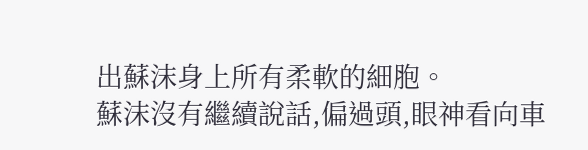出蘇沫身上所有柔軟的細胞。
蘇沫沒有繼續說話,偏過頭,眼神看向車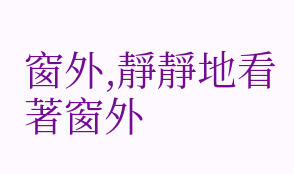窗外,靜靜地看著窗外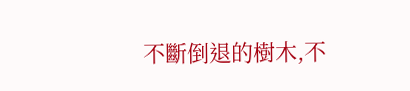不斷倒退的樹木,不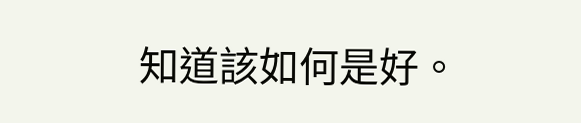知道該如何是好。